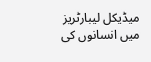میڈیکل لیبارٹریز میں انسانوں کی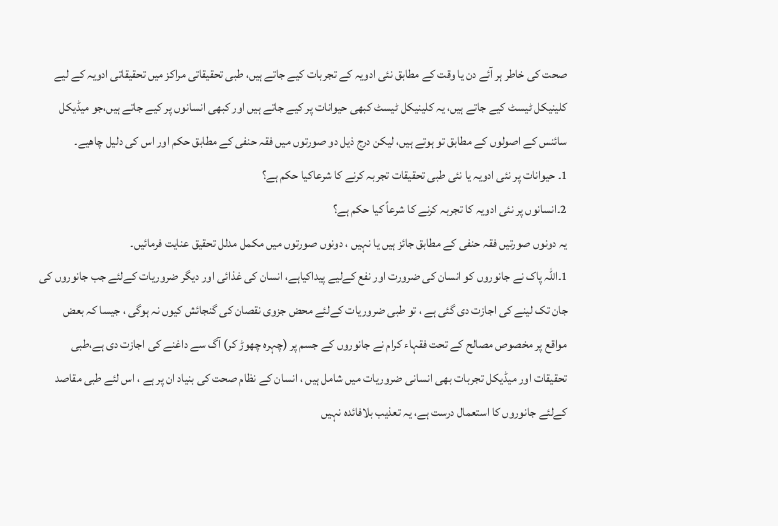صحت کی خاطر ہر آئے دن یا وقت کے مطابق نئی ادویہ کے تجربات کیے جاتے ہیں، طبی تحقیقاتی مراکز میں تحقیقاتی ادویہ کے لیے کلینیکل ٹیسٹ کیے جاتے ہیں، یہ کلینیکل ٹیسٹ کبھی حیوانات پر کیے جاتے ہیں اور کبھی انسانوں پر کیے جاتے ہیں،جو میڈیکل سائنس کے اصولوں کے مطابق تو ہوتے ہیں، لیکن درج ذیل دو صورتوں میں فقہ حنفی کے مطابق حکم اور اس کی دلیل چاهيے۔
1۔ حیوانات پر نئی ادویہ یا نئی طبی تحقیقات تجربہ کرنے کا شرعاکیا حکم ہے؟
2۔انسانوں پر نئی ادویہ کا تجربہ کرنے کا شرعاً کیا حکم ہے؟
یہ دونوں صورتیں فقہ حنفی کے مطابق جائز ہیں یا نہیں ، دونوں صورتوں میں مکمل مدلل تحقیق عنایت فرمائیں۔
1۔اللہ پاک نے جانوروں کو انسان کی ضرورت اور نفع کےلیے پیداکیاہے، انسان کی غذائی اور دیگر ضروریات کےلئے جب جانوروں کی جان تک لینے کی اجازت دی گئی ہے ، تو طبی ضروریات کےلئے محض جزوی نقصان کی گنجائش کیوں نہ ہوگی ، جیسا کہ بعض مواقع پر مخصوص مصالح کے تحت فقہاء کرام نے جانوروں کے جسم پر (چہرہ چھوڑ کر) آگ سے داغنے کی اجازت دی ہے،طبی تحقیقات اور میڈیکل تجربات بھی انسانی ضروریات میں شامل ہیں ، انسان کے نظام صحت کی بنیاد ان پر ہے ، اس لئے طبی مقاصد کےلئے جانوروں کا استعمال درست ہے، یہ تعذیب بلافائدہ نہیں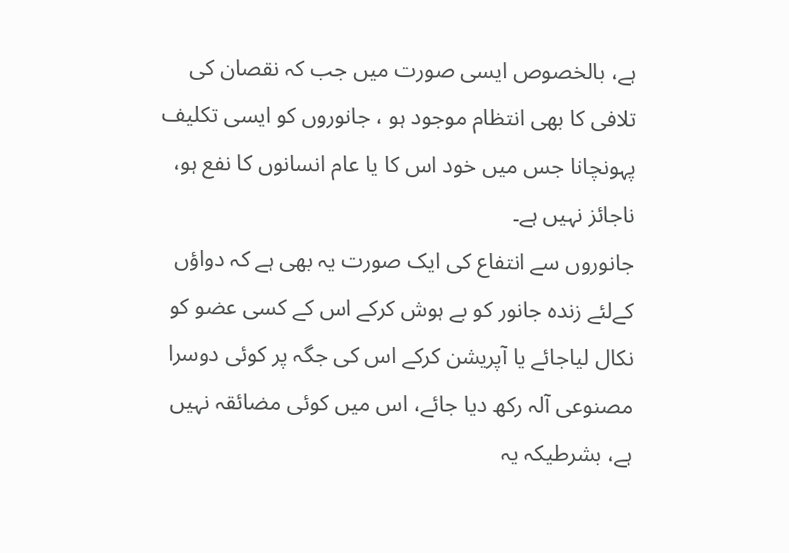ہے، بالخصوص ایسی صورت میں جب کہ نقصان کی تلافی کا بھی انتظام موجود ہو ، جانوروں کو ایسی تکلیف پہونچانا جس میں خود اس کا یا عام انسانوں کا نفع ہو، ناجائز نہیں ہے۔
جانوروں سے انتفاع کی ایک صورت یہ بھی ہے کہ دواؤں کےلئے زندہ جانور کو بے ہوش کرکے اس کے کسی عضو کو نکال لیاجائے یا آپریشن کرکے اس کی جگہ پر کوئی دوسرا مصنوعی آلہ رکھ دیا جائے، اس میں کوئی مضائقہ نہیں ہے، بشرطیکہ یہ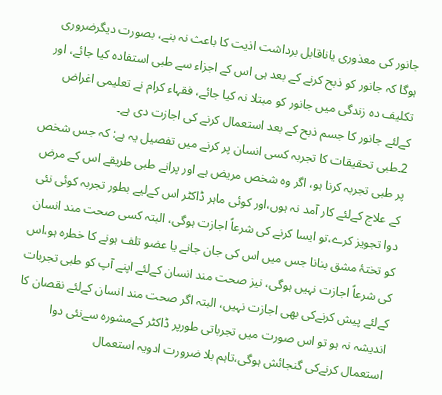جانور کی معذوری یاناقابل برداشت اذیت کا باعث نہ بنے، بصورت دیگرضروری ہوگا کہ جانور کو ذبح کرنے کے بعد ہی اس کے اجزاء سے طبی استفادہ کیا جائے، اور تکلیف دہ زندگی میں جانور کو مبتلا نہ کیا جائے، فقہاء کرام نے تعلیمی اغراض کےلئے جانور کا جسم ذبح کے بعد استعمال کرنے کی اجازت دی ہے۔
2۔طبی تحقیقات کا تجربہ کسی انسان پر کرنے میں تفصیل یہ ہے: کہ جس شخص پر طبی تجربہ کرنا ہو، اگر وہ شخص مریض ہے اور پرانے طبی طریقے اس کے مرض کے علاج کےلئے کار آمد نہ ہوں،اور کوئی ماہر ڈاکٹر اس کےلیے بطور تجربہ کوئی نئی دوا تجویز کرے،تو ایسا کرنے کی شرعاً اجازت ہوگی، البتہ کسی صحت مند انسان کو تختۂ مشق بنانا جس میں اس کی جان جانے یا عضو تلف ہونے کا خطرہ ہو،اس کی شرعاً اجازت نہیں ہوگی، نیز صحت مند انسان کےلئے اپنے آپ کو طبی تجربات کےلئے پیش کرنےکی بھی اجازت نہیں، البتہ اگر صحت مند انسان کےلئے نقصان کا اندیشہ نہ ہو تو اس صورت میں تجرباتی طورپر ڈاکٹر کےمشورہ سےنئی دوا استعمال کرنےکی گنجائش ہوگی،تاہم بلا ضرورت ادویہ استعمال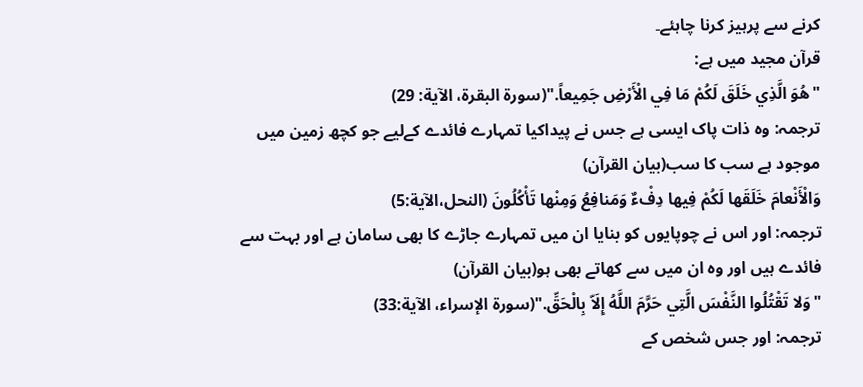کرنے سے پرہیز کرنا چاہئے۔
قرآن مجید میں ہے:
"هُوَ الَّذِي خَلَقَ لَكُمْ مَا فِي الْأَرْضِ جَمِيعاً."(سورة البقرة، الآیة: 29)
ترجمہ: وہ ذات پاک ایسی ہے جس نے پیداکیا تمہارے فائدے کےلیے جو کچھ زمین میں موجود ہے سب کا سب(بیان القرآن)
وَالْأَنْعامَ خَلَقَها لَكُمْ فِيها دِفْءٌ وَمَنافِعُ وَمِنْها تَأْكُلُونَ (النحل،الآیة:5)
ترجمہ: اور اس نے چوپایوں کو بنایا ان میں تمہارے جاڑے کا بھی سامان ہے اور بہت سے فائدے ہیں اور وہ ان میں سے کھاتے بھی ہو(بیان القرآن)
"وَلا تَقْتُلُوا النَّفْسَ الَّتِي حَرَّمَ اللَّهُ إِلَاّ بِالْحَقِّ."(سورة الإسراء، الآیة:33)
ترجمہ: اور جس شخص کے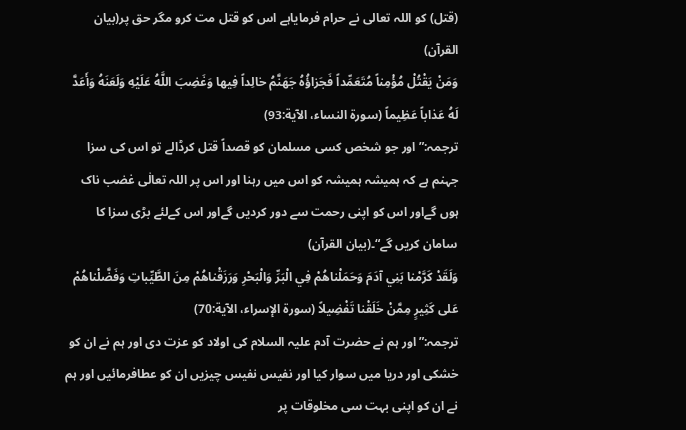(قتل) کو اللہ تعالی نے حرام فرمایاہے اس کو قتل مت کرو مگر حق پر(بیان القرآن)
وَمَنْ يَقْتُلْ مُؤْمِناً مُتَعَمِّداً فَجَزاؤُهُ جَهَنَّمُ خالِداً فِيها وَغَضِبَ اللَّهُ عَلَيْهِ وَلَعَنَهُ وَأَعَدَّ لَهُ عَذاباً عَظِيماً (سورة النساء، الآیة:93)
ترجمہ:” اور جو شخص کسی مسلمان کو قصداً قتل کرڈالے تو اس کی سزا جہنم ہے کہ ہمیشہ ہمیشہ کو اس میں رہنا اور اس پر اللہ تعالٰی غضب ناک ہوں گےاور اس کو اپنی رحمت سے دور کردیں گےاور اس کےلئے بڑی سزا کا سامان کریں گے“۔(بیان القرآن)
وَلَقَدْ كَرَّمْنا بَنِي آدَمَ وَحَمَلْناهُمْ فِي الْبَرِّ وَالْبَحْرِ وَرَزَقْناهُمْ مِنَ الطَّيِّباتِ وَفَضَّلْناهُمْ عَلى كَثِيرٍ مِمَّنْ خَلَقْنا تَفْضِيلاً (سورة الإسراء، الآیة:70)
ترجمہ:”اور ہم نے حضرت آدم علیہ السلام کی اولاد کو عزت دی اور ہم نے ان کو خشکی اور دریا میں سوار کیا اور نفیس نفیس چیزیں ان کو عطافرمائیں اور ہم نے ان کو اپنی بہت سی مخلوقات پر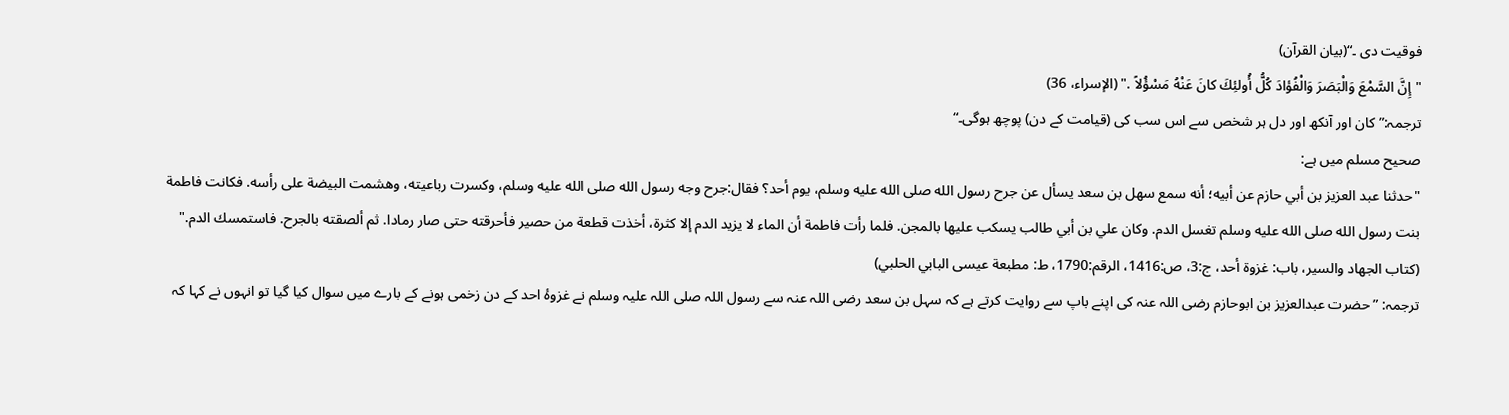فوقیت دی ۔“(بیان القرآن)
"إِنَّ السَّمْعَ وَالْبَصَرَ وَالْفُؤادَ كُلُّ أُولئِكَ كانَ عَنْهُ مَسْؤُلاً ." (الإسراء، 36)
ترجمہ:”کان اور آنکھ اور دل ہر شخص سے اس سب کی (قیامت کے دن) پوچھ ہوگی۔“
صحیح مسلم میں ہے:
"حدثنا عبد العزيز بن أبي حازم عن أبيه؛ أنه سمع سهل بن سعد يسأل عن جرح رسول الله صلى الله عليه وسلم، يوم أحد؟ فقال:جرح وجه رسول الله صلى الله عليه وسلم، وكسرت رباعيته، وهشمت البيضة على رأسه. فكانت فاطمة بنت رسول الله صلى الله عليه وسلم تغسل الدم. وكان علي بن أبي طالب يسكب عليها بالمجن. فلما رأت فاطمة أن الماء لا يزيد الدم إلا كثرة، أخذت قطعة من حصير فأحرقته حتى صار رمادا. ثم ألصقته بالجرح. فاستمسك الدم."
(کتاب الجھاد والسیر، باب: غزوة أحد، ج:3، ص:1416، الرقم:1790، ط: مطبعة عيسى البابي الحلبي)
ترجمہ: ”حضرت عبدالعزیز بن ابوحازم رضی اللہ عنہ کی اپنے باپ سے روایت کرتے ہے کہ سہل بن سعد رضی اللہ عنہ سے رسول اللہ صلی اللہ علیہ وسلم نے غزوۂ احد کے دن زخمی ہونے کے بارے میں سوال کیا گیا تو انہوں نے کہا کہ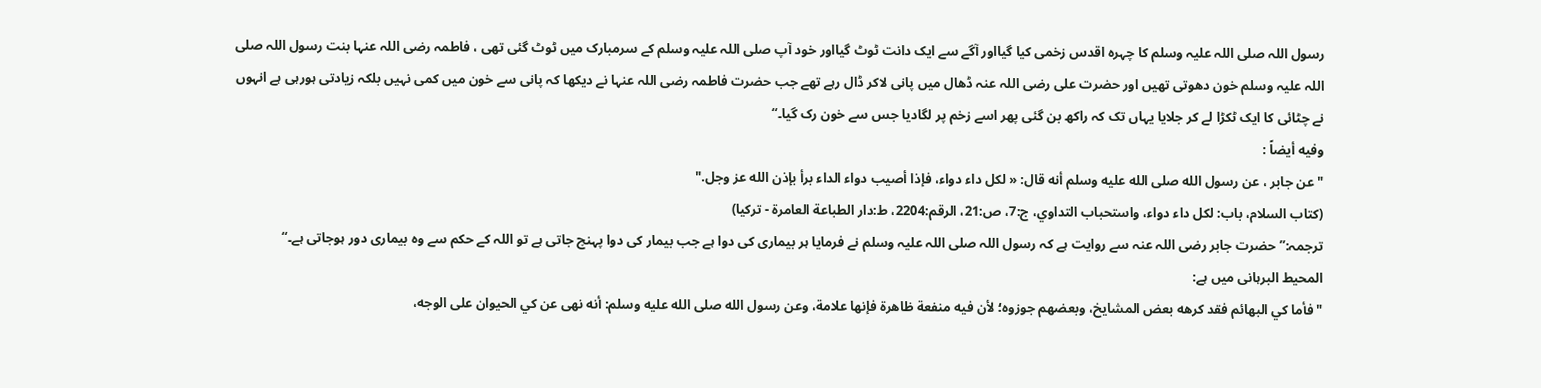رسول اللہ صلی اللہ علیہ وسلم کا چہرہ اقدس زخمی کیا گیااور آگے سے ایک دانت ٹوٹ گیااور خود آپ صلی اللہ علیہ وسلم کے سرمبارک میں ٹوٹ گئی تھی ، فاطمہ رضی اللہ عنہا بنت رسول اللہ صلی اللہ علیہ وسلم خون دھوتی تھیں اور حضرت علی رضی اللہ عنہ ڈھال میں پانی لاکر ڈال رہے تھے جب حضرت فاطمہ رضی اللہ عنہا نے دیکھا کہ پانی سے خون میں کمی نہیں بلکہ زیادتی ہورہی ہے انہوں نے چٹائی کا ایک ٹکڑا لے کر جلایا یہاں تک کہ راکھ بن گئی پھر اسے زخم پر لگادیا جس سے خون رک گیا۔“
وفیه أیضاً :
"عن جابر ، عن رسول الله صلى الله عليه وسلم أنه قال: « لكل داء دواء، فإذا أصيب دواء الداء برأ بإذن الله عز وجل."
(کتاب السلام، باب: لكل داء دواء، واستحباب التداوي، ج:7، ص:21، الرقم:2204، ط:دار الطباعة العامرة - تركيا)
ترجمہ:” حضرت جابر رضی اللہ عنہ سے روایت ہے کہ رسول اللہ صلی اللہ علیہ وسلم نے فرمایا ہر بیماری کی دوا ہے جب بیمار کی دوا پہنچ جاتی ہے تو اللہ کے حکم سے وہ بیماری دور ہوجاتی ہے۔“
المحیط البرہانی میں ہے:
"فأما كي البهائم فقد كرهه بعض المشايخ، وبعضهم جوزوه؛ لأن فيه منفعة ظاهرة فإنها علامة، وعن رسول الله صلى الله عليه وسلم: أنه نهى عن كي الحيوان على الوجه،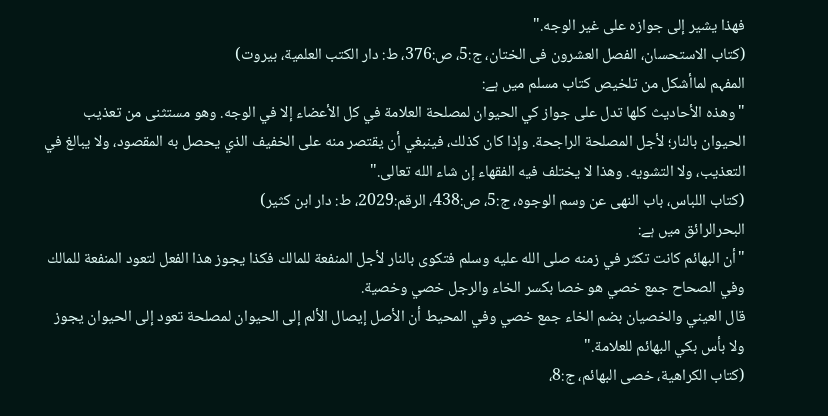فهذا يشير إلى جوازه على غير الوجه."
(کتاب الاستحسان، الفصل العشرون فی الختان، ج:5، ص:376، ط: دار الكتب العلمية، بيروت)
المفہم لماأشکل من تلخیص کتاب مسلم میں ہے:
"وهذه الأحاديث كلها تدل على جواز كي الحيوان لمصلحة العلامة في كل الأعضاء إلا في الوجه. وهو مستثنى من تعذيب الحيوان بالنار؛ لأجل المصلحة الراجحة. وإذا كان كذلك، فينبغي أن يقتصر منه على الخفيف الذي يحصل به المقصود، ولا يبالغ في التعذيب، ولا التشويه. وهذا لا يختلف فيه الفقهاء إن شاء الله تعالى."
(کتاب اللباس، باب النھی عن وسم الوجوہ، ج:5، ص:438، الرقم:2029، ط: دار ابن کثیر)
البحرالرائق میں ہے:
"أن البهائم كانت تكثر في زمنه صلى الله عليه وسلم فتكوى بالنار لأجل المنفعة للمالك فكذا يجوز هذا الفعل لتعود المنفعة للمالك وفي الصحاح جمع خصي هو خصا بكسر الخاء والرجل خصي وخصية.
قال العيني والخصيان بضم الخاء جمع خصي وفي المحيط أن الأصل إيصال الألم إلى الحيوان لمصلحة تعود إلى الحيوان يجوز ولا بأس بكي البهائم للعلامة."
(کتاب الکراھیة، خصی البھائم، ج:8،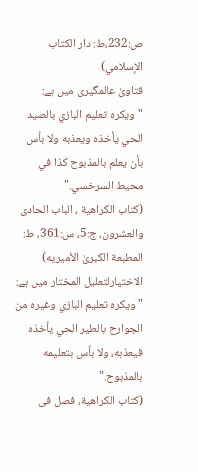ص:232،ط: دار الكتاب الإسلامي)
فتاویٰ عالمگیری میں ہے:
"ويكره تعليم البازي بالصيد الحي يأخذه ويعذبه ولا بأس بأن يعلم بالمذبوح كذا في محيط السرخسي."
(کتاب الکراھیة ، الباب الحادی والعشرون، ج:5، س:361، ط: المطبعة الکبریٰ الأمیریه)
الاختیارلتعلیل المختار میں ہے:
"ويكره تعليم البازي وغيره من الجوارح بالطير الحي يأخذه فيعذبه، ولا بأس بتعليمه بالمذبوح."
(کتاب الکراھیة، فصل فی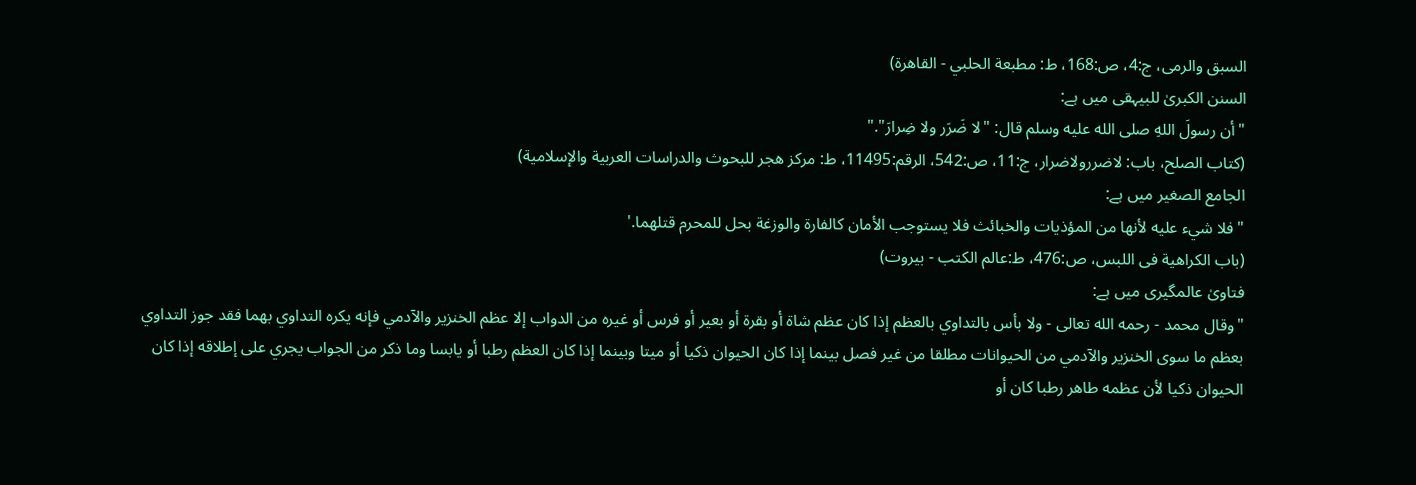السبق والرمی، ج:4، ص:168، ط: مطبعة الحلبي - القاهرة)
السنن الکبریٰ للبیہقی میں ہے:
"أن رسولَ اللهِ صلى الله عليه وسلم قال: "لا ضَرَر ولا ضِرارَ"."
(کتاب الصلح، باب: لاضررولاضرار، ج:11، ص:542، الرقم:11495، ط: مركز هجر للبحوث والدراسات العربية والإسلامية)
الجامع الصغیر میں ہے:
"فلا شيء عليه لأنها من المؤذيات والخبائث فلا يستوجب الأمان كالفارة والوزغة بحل للمحرم قتلهما.'
(باب الکراھیة فی اللبس، ص:476، ط:عالم الكتب - بيروت)
فتاویٰ عالمگیری میں ہے:
"وقال محمد - رحمه الله تعالى - ولا بأس بالتداوي بالعظم إذا كان عظم شاة أو بقرة أو بعير أو فرس أو غيره من الدواب إلا عظم الخنزير والآدمي فإنه يكره التداوي بهما فقد جوز التداوي بعظم ما سوى الخنزير والآدمي من الحيوانات مطلقا من غير فصل بينما إذا كان الحيوان ذكيا أو ميتا وبينما إذا كان العظم رطبا أو يابسا وما ذكر من الجواب يجري على إطلاقه إذا كان الحيوان ذكيا لأن عظمه طاهر رطبا كان أو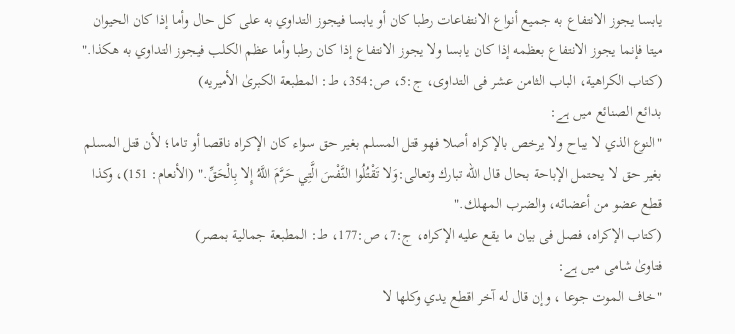يابسا يجوز الانتفاع به جميع أنواع الانتفاعات رطبا كان أو يابسا فيجوز التداوي به على كل حال وأما إذا كان الحيوان ميتا فإنما يجوز الانتفاع بعظمه إذا كان يابسا ولا يجوز الانتفاع إذا كان رطبا وأما عظم الكلب فيجوز التداوي به هكذا."
(کتاب الکراھیة، الباب الثامن عشر فی التداوی، ج:5، ص:354، ط: المطبعة الکبریٰ الأمیریه)
بدائع الصنائع میں ہے:
"النوع الذي لا يباح ولا يرخص بالإكراه أصلا فهو قتل المسلم بغير حق سواء كان الإكراه ناقصا أو تاما؛ لأن قتل المسلم بغير حق لا يحتمل الإباحة بحال قال الله تبارك وتعالى:وَلا تَقْتُلُوا النَّفْسَ الَّتِي حَرَّمَ اللَّهُ إِلا بِالْحَقِّ." (الأنعام: 151)، وكذا قطع عضو من أعضائه، والضرب المهلك."
(کتاب الإکراہ، فصل فی بیان ما یقع علیه الإکراہ، ج:7، ص:177، ط: المطبعة جمالیة بمصر)
فتاویٰ شامی میں ہے:
"خاف الموت جوعا ، وإن قال له آخر اقطع يدي وكلها لا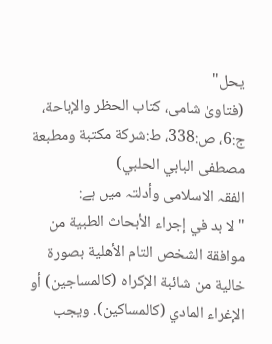يحل"
(فتاویٰ شامی، کتاب الحظر والإباحة، ج:6، ص:338، ط:شركة مكتبة ومطبعة مصطفى البابي الحلبي)
الفقہ الاسلامی وأدلتہ میں ہے:
"لا بد في إجراء الأبحاث الطبية من موافقة الشخص التام الأهلية بصورة خالية من شائبة الإكراه (كالمساجين) أو الإغراء المادي (كالمساكين). ويجب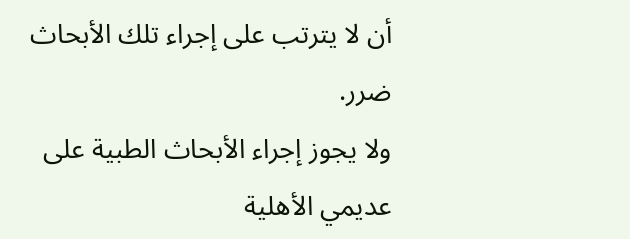أن لا يترتب على إجراء تلك الأبحاث ضرر.
ولا يجوز إجراء الأبحاث الطبية على عديمي الأهلية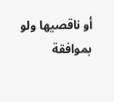أو ناقصيها ولو بموافقة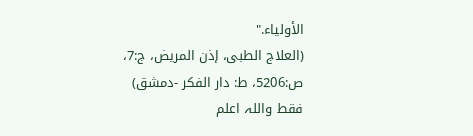الأولياء."
(العلاج الطبی، إذن المریض، ج:7، ص:5206، ط: دار الفكر -دمشق)
فقط واللہ اعلم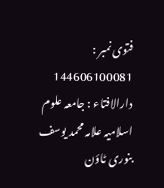فتوی نمبر : 144606100081
دارالافتاء : جامعہ علوم اسلامیہ علامہ محمد یوسف بنوری ٹاؤن